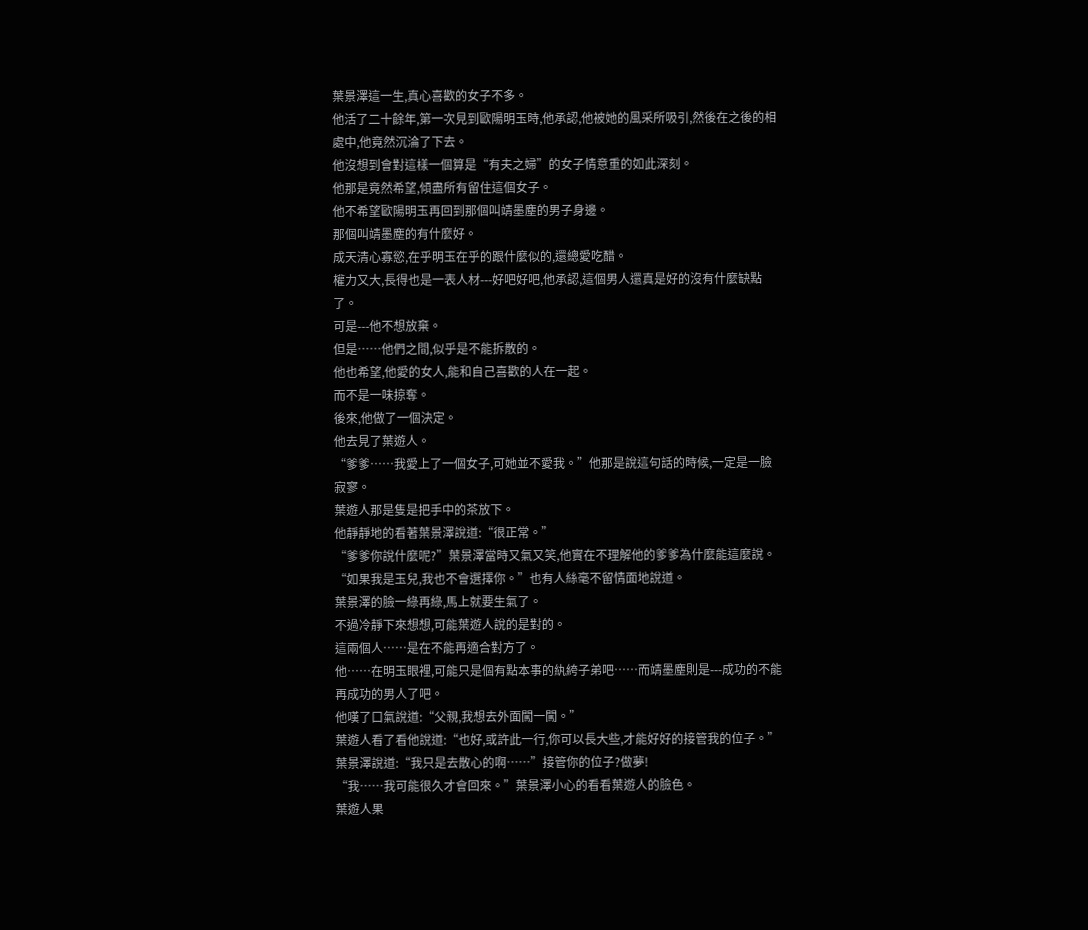葉景澤這一生,真心喜歡的女子不多。
他活了二十餘年,第一次見到歐陽明玉時,他承認,他被她的風采所吸引,然後在之後的相處中,他竟然沉淪了下去。
他沒想到會對這樣一個算是“有夫之婦”的女子情意重的如此深刻。
他那是竟然希望,傾盡所有留住這個女子。
他不希望歐陽明玉再回到那個叫靖墨塵的男子身邊。
那個叫靖墨塵的有什麼好。
成天清心寡慾,在乎明玉在乎的跟什麼似的,還總愛吃醋。
權力又大,長得也是一表人材---好吧好吧,他承認,這個男人還真是好的沒有什麼缺點了。
可是---他不想放棄。
但是……他們之間,似乎是不能拆散的。
他也希望,他愛的女人,能和自己喜歡的人在一起。
而不是一味掠奪。
後來,他做了一個決定。
他去見了葉遊人。
“爹爹……我愛上了一個女子,可她並不愛我。”他那是說這句話的時候,一定是一臉寂寥。
葉遊人那是隻是把手中的茶放下。
他靜靜地的看著葉景澤說道:“很正常。”
“爹爹你說什麼呢?”葉景澤當時又氣又笑,他實在不理解他的爹爹為什麼能這麼說。
“如果我是玉兒,我也不會選擇你。”也有人絲毫不留情面地說道。
葉景澤的臉一綠再綠,馬上就要生氣了。
不過冷靜下來想想,可能葉遊人說的是對的。
這兩個人……是在不能再適合對方了。
他……在明玉眼裡,可能只是個有點本事的紈絝子弟吧……而靖墨塵則是---成功的不能再成功的男人了吧。
他嘆了口氣說道:“父親,我想去外面闖一闖。”
葉遊人看了看他說道:“也好,或許此一行,你可以長大些,才能好好的接管我的位子。”
葉景澤說道:“我只是去散心的啊……”接管你的位子?做夢!
“我……我可能很久才會回來。”葉景澤小心的看看葉遊人的臉色。
葉遊人果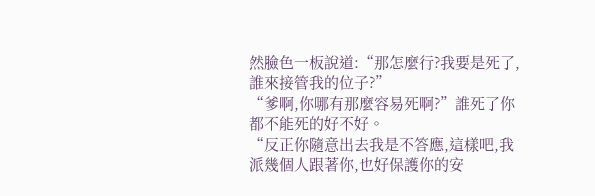然臉色一板說道:“那怎麼行?我要是死了,誰來接管我的位子?”
“爹啊,你哪有那麼容易死啊?”誰死了你都不能死的好不好。
“反正你隨意出去我是不答應,這樣吧,我派幾個人跟著你,也好保護你的安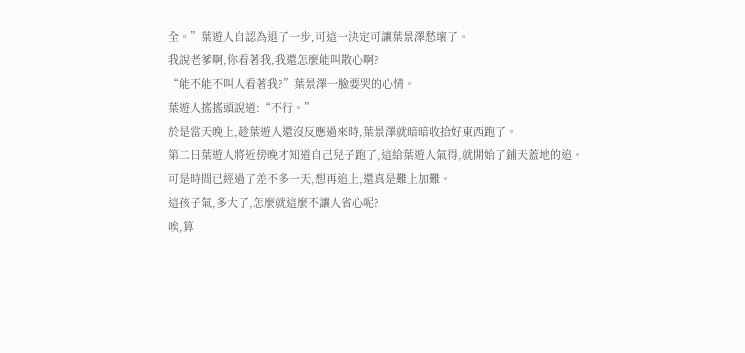全。”葉遊人自認為退了一步,可這一決定可讓葉景澤愁壞了。
我說老爹啊,你看著我,我還怎麼能叫散心啊?
“能不能不叫人看著我?”葉景澤一臉要哭的心情。
葉遊人搖搖頭說道:“不行。”
於是當天晚上,趁葉遊人還沒反應過來時,葉景澤就暗暗收拾好東西跑了。
第二日葉遊人將近傍晚才知道自己兒子跑了,這給葉遊人氣得,就開始了鋪天蓋地的追。
可是時間已經過了差不多一天,想再追上,還真是難上加難。
這孩子氣,多大了,怎麼就這麼不讓人省心呢?
唉,算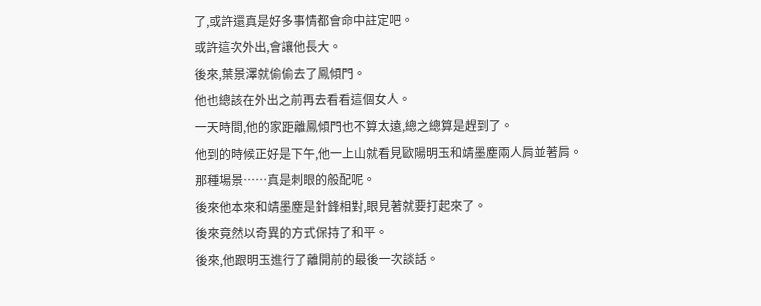了,或許還真是好多事情都會命中註定吧。
或許這次外出,會讓他長大。
後來,葉景澤就偷偷去了鳳傾門。
他也總該在外出之前再去看看這個女人。
一天時間,他的家距離鳳傾門也不算太遠,總之總算是趕到了。
他到的時候正好是下午,他一上山就看見歐陽明玉和靖墨塵兩人肩並著肩。
那種場景……真是刺眼的般配呢。
後來他本來和靖墨塵是針鋒相對,眼見著就要打起來了。
後來竟然以奇異的方式保持了和平。
後來,他跟明玉進行了離開前的最後一次談話。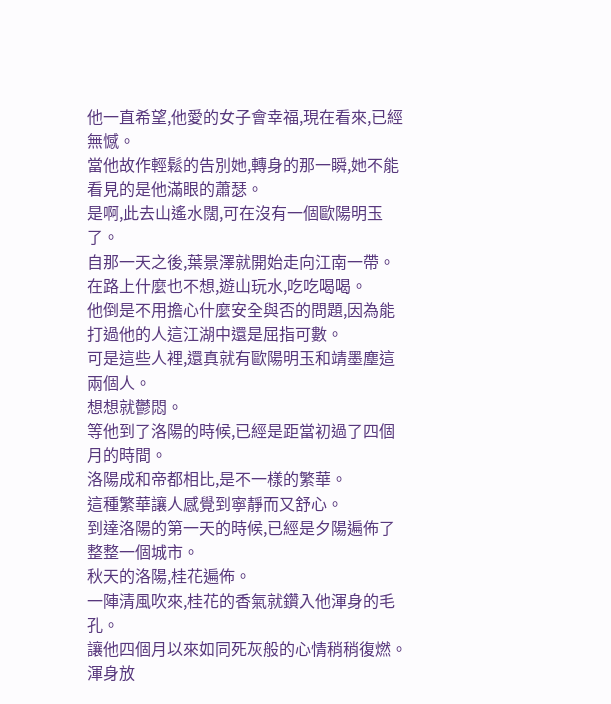他一直希望,他愛的女子會幸福,現在看來,已經無憾。
當他故作輕鬆的告別她,轉身的那一瞬,她不能看見的是他滿眼的蕭瑟。
是啊,此去山遙水闊,可在沒有一個歐陽明玉了。
自那一天之後,葉景澤就開始走向江南一帶。
在路上什麼也不想,遊山玩水,吃吃喝喝。
他倒是不用擔心什麼安全與否的問題,因為能打過他的人這江湖中還是屈指可數。
可是這些人裡,還真就有歐陽明玉和靖墨塵這兩個人。
想想就鬱悶。
等他到了洛陽的時候,已經是距當初過了四個月的時間。
洛陽成和帝都相比,是不一樣的繁華。
這種繁華讓人感覺到寧靜而又舒心。
到達洛陽的第一天的時候,已經是夕陽遍佈了整整一個城市。
秋天的洛陽,桂花遍佈。
一陣清風吹來,桂花的香氣就鑽入他渾身的毛孔。
讓他四個月以來如同死灰般的心情稍稍復燃。
渾身放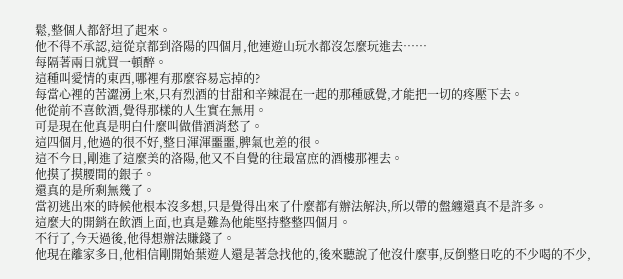鬆,整個人都舒坦了起來。
他不得不承認,這從京都到洛陽的四個月,他連遊山玩水都沒怎麼玩進去……
每隔著兩日就買一頓醉。
這種叫愛情的東西,哪裡有那麼容易忘掉的?
每當心裡的苦澀湧上來,只有烈酒的甘甜和辛辣混在一起的那種感覺,才能把一切的疼壓下去。
他從前不喜飲酒,覺得那樣的人生實在無用。
可是現在他真是明白什麼叫做借酒消愁了。
這四個月,他過的很不好,整日渾渾噩噩,脾氣也差的很。
這不今日,剛進了這麼美的洛陽,他又不自覺的往最富庶的酒樓那裡去。
他摸了摸腰間的銀子。
還真的是所剩無幾了。
當初逃出來的時候他根本沒多想,只是覺得出來了什麼都有辦法解決,所以帶的盤纏還真不是許多。
這麼大的開銷在飲酒上面,也真是難為他能堅持整整四個月。
不行了,今天過後,他得想辦法賺錢了。
他現在離家多日,他相信剛開始葉遊人還是著急找他的,後來聽說了他沒什麼事,反倒整日吃的不少喝的不少,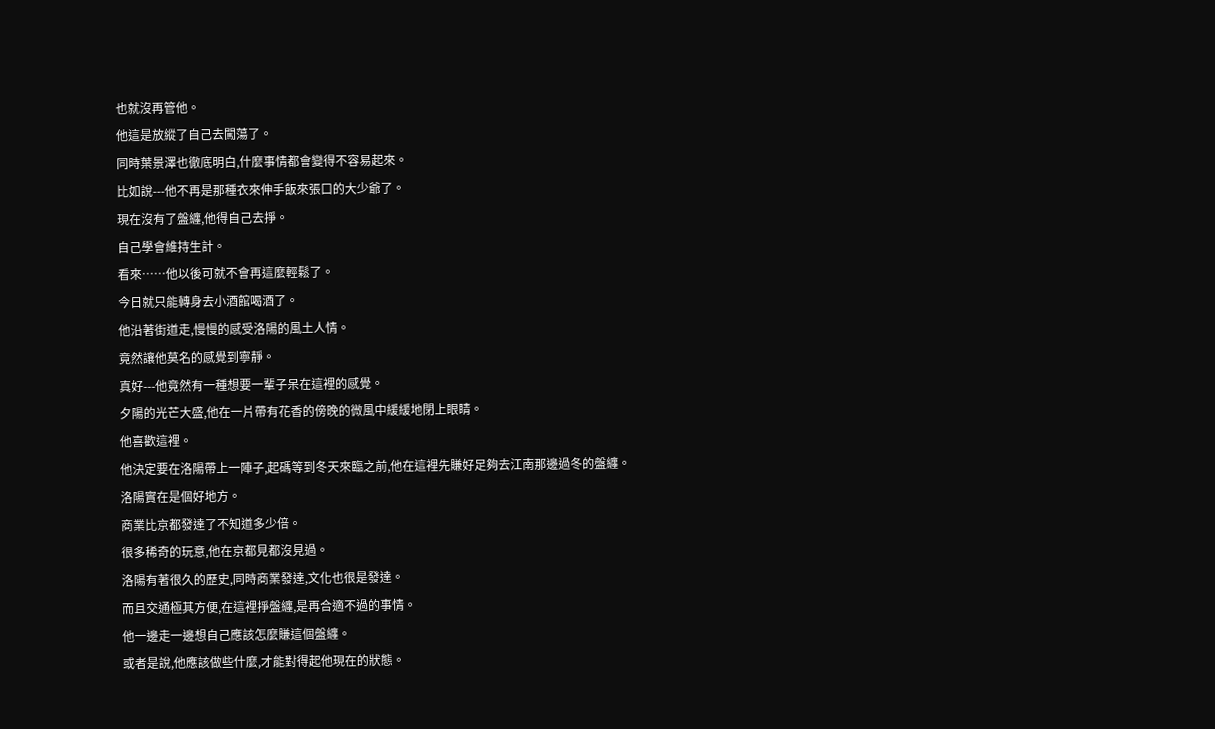也就沒再管他。
他這是放縱了自己去闖蕩了。
同時葉景澤也徹底明白,什麼事情都會變得不容易起來。
比如說---他不再是那種衣來伸手飯來張口的大少爺了。
現在沒有了盤纏,他得自己去掙。
自己學會維持生計。
看來……他以後可就不會再這麼輕鬆了。
今日就只能轉身去小酒館喝酒了。
他沿著街道走,慢慢的感受洛陽的風土人情。
竟然讓他莫名的感覺到寧靜。
真好---他竟然有一種想要一輩子呆在這裡的感覺。
夕陽的光芒大盛,他在一片帶有花香的傍晚的微風中緩緩地閉上眼睛。
他喜歡這裡。
他決定要在洛陽帶上一陣子,起碼等到冬天來臨之前,他在這裡先賺好足夠去江南那邊過冬的盤纏。
洛陽實在是個好地方。
商業比京都發達了不知道多少倍。
很多稀奇的玩意,他在京都見都沒見過。
洛陽有著很久的歷史,同時商業發達,文化也很是發達。
而且交通極其方便,在這裡掙盤纏,是再合適不過的事情。
他一邊走一邊想自己應該怎麼賺這個盤纏。
或者是說,他應該做些什麼,才能對得起他現在的狀態。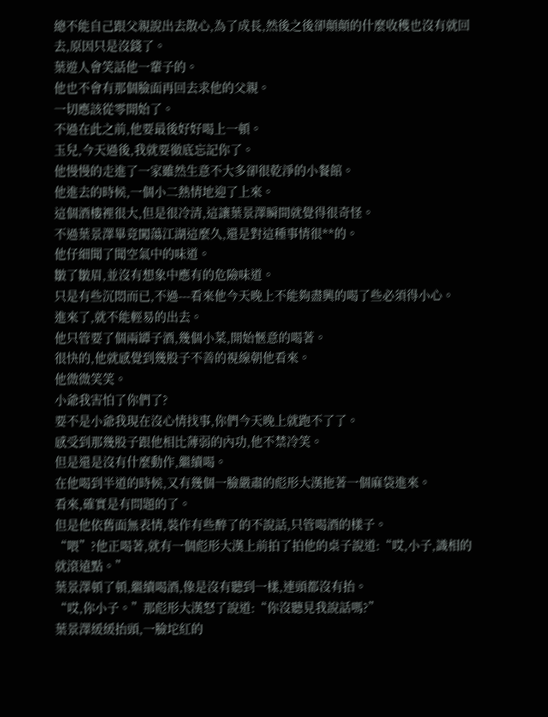總不能自己跟父親說出去散心,為了成長,然後之後卻顛顛的什麼收穫也沒有就回去,原因只是沒錢了。
葉遊人會笑話他一輩子的。
他也不會有那個臉面再回去求他的父親。
一切應該從零開始了。
不過在此之前,他要最後好好喝上一頓。
玉兒,今天過後,我就要徹底忘記你了。
他慢慢的走進了一家雖然生意不大多卻很乾淨的小餐館。
他進去的時候,一個小二熱情地迎了上來。
這個酒樓裡很大,但是很冷清,這讓葉景澤瞬間就覺得很奇怪。
不過葉景澤畢竟闖蕩江湖這麼久,還是對這種事情很**的。
他仔細聞了聞空氣中的味道。
皺了皺眉,並沒有想象中應有的危險味道。
只是有些沉悶而已,不過---看來他今天晚上不能夠盡興的喝了些必須得小心。
進來了,就不能輕易的出去。
他只管要了個兩罈子酒,幾個小菜,開始愜意的喝著。
很快的,他就感覺到幾股子不善的視線朝他看來。
他微微笑笑。
小爺我害怕了你們了?
要不是小爺我現在沒心情找事,你們今天晚上就跑不了了。
感受到那幾股子跟他相比薄弱的內功,他不禁冷笑。
但是還是沒有什麼動作,繼續喝。
在他喝到半道的時候,又有幾個一臉嚴肅的彪形大漢拖著一個麻袋進來。
看來,確實是有問題的了。
但是他依舊面無表情,裝作有些醉了的不說話,只管喝酒的樣子。
“喂”?他正喝著,就有一個彪形大漢上前拍了拍他的桌子說道:“哎,小子,識相的就滾遠點。”
葉景澤頓了頓,繼續喝酒,像是沒有聽到一樣,連頭都沒有抬。
“哎,你小子。”那彪形大漢怒了說道:“你沒聽見我說話嗎?”
葉景澤緩緩抬頭,一臉坨紅的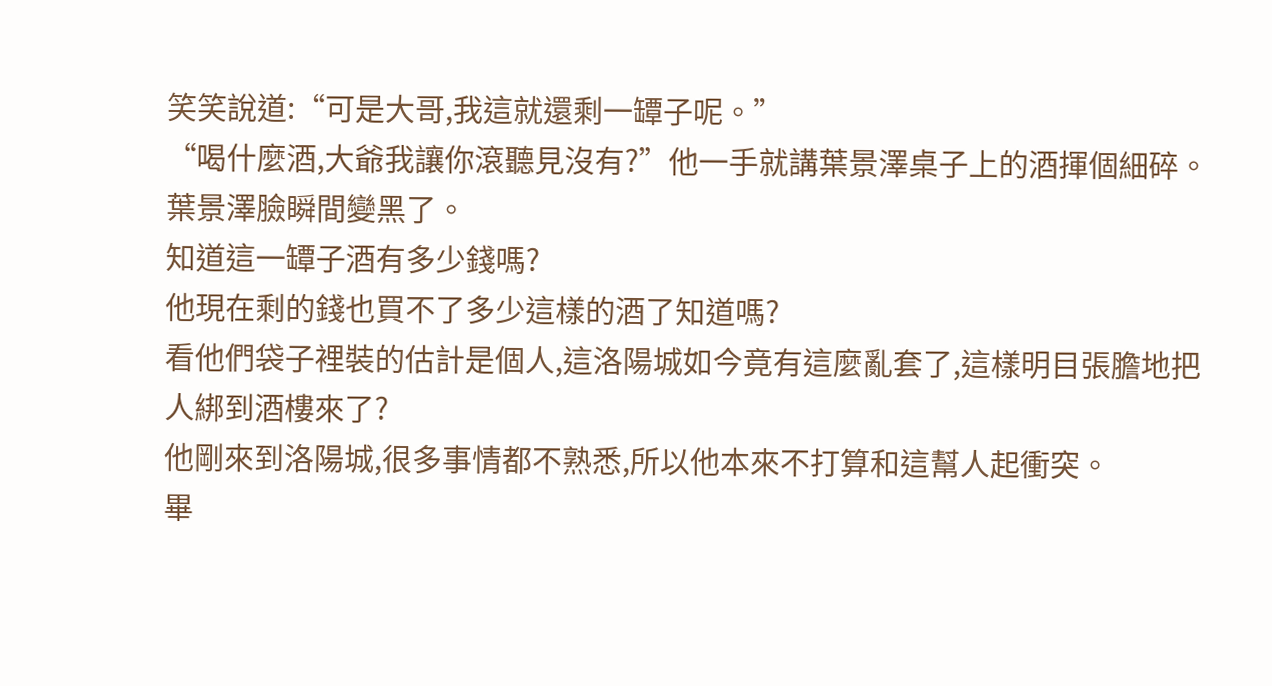笑笑說道:“可是大哥,我這就還剩一罈子呢。”
“喝什麼酒,大爺我讓你滾聽見沒有?”他一手就講葉景澤桌子上的酒揮個細碎。
葉景澤臉瞬間變黑了。
知道這一罈子酒有多少錢嗎?
他現在剩的錢也買不了多少這樣的酒了知道嗎?
看他們袋子裡裝的估計是個人,這洛陽城如今竟有這麼亂套了,這樣明目張膽地把人綁到酒樓來了?
他剛來到洛陽城,很多事情都不熟悉,所以他本來不打算和這幫人起衝突。
畢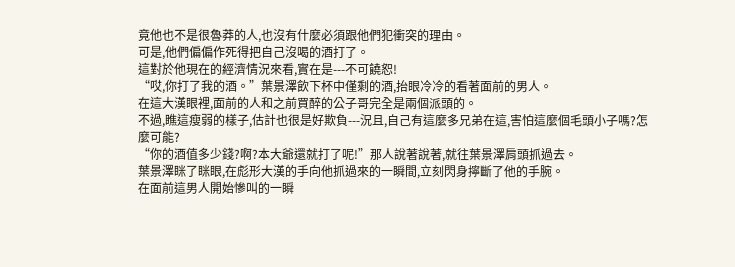竟他也不是很魯莽的人,也沒有什麼必須跟他們犯衝突的理由。
可是,他們偏偏作死得把自己沒喝的酒打了。
這對於他現在的經濟情況來看,實在是---不可饒恕!
“哎,你打了我的酒。”葉景澤飲下杯中僅剩的酒,抬眼冷冷的看著面前的男人。
在這大漢眼裡,面前的人和之前買醉的公子哥完全是兩個派頭的。
不過,瞧這瘦弱的樣子,估計也很是好欺負---況且,自己有這麼多兄弟在這,害怕這麼個毛頭小子嗎?怎麼可能?
“你的酒值多少錢?啊?本大爺還就打了呢!”那人說著說著,就往葉景澤肩頭抓過去。
葉景澤眯了眯眼,在彪形大漢的手向他抓過來的一瞬間,立刻閃身擰斷了他的手腕。
在面前這男人開始慘叫的一瞬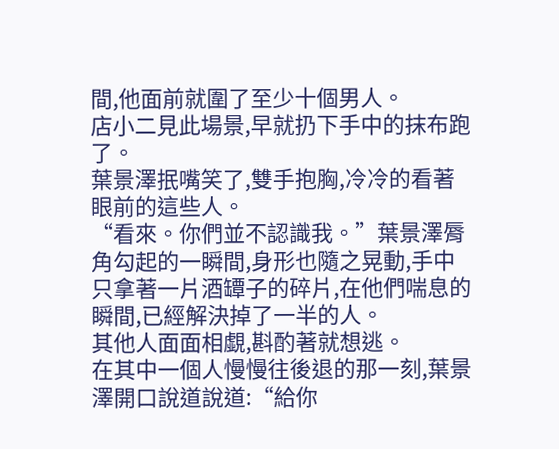間,他面前就圍了至少十個男人。
店小二見此場景,早就扔下手中的抹布跑了。
葉景澤抿嘴笑了,雙手抱胸,冷冷的看著眼前的這些人。
“看來。你們並不認識我。”葉景澤脣角勾起的一瞬間,身形也隨之晃動,手中只拿著一片酒罈子的碎片,在他們喘息的瞬間,已經解決掉了一半的人。
其他人面面相覷,斟酌著就想逃。
在其中一個人慢慢往後退的那一刻,葉景澤開口說道說道:“給你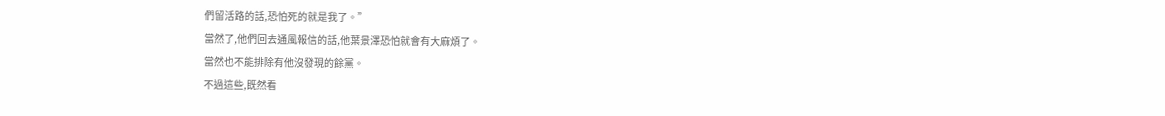們留活路的話,恐怕死的就是我了。”
當然了,他們回去通風報信的話,他葉景澤恐怕就會有大麻煩了。
當然也不能排除有他沒發現的餘黨。
不過這些,既然看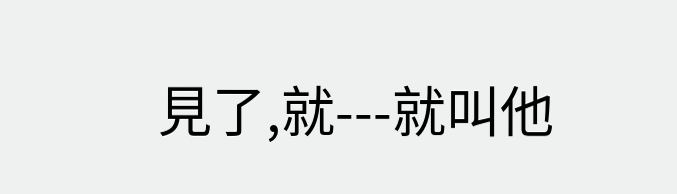見了,就---就叫他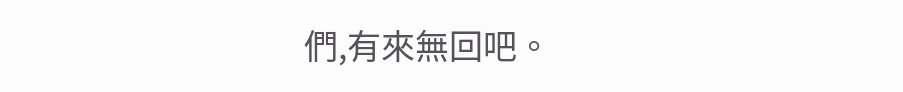們,有來無回吧。